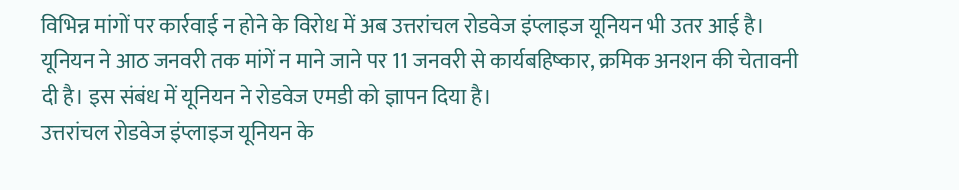विभिन्न मांगों पर कार्रवाई न होने के विरोध में अब उत्तरांचल रोडवेज इंप्लाइज यूनियन भी उतर आई है। यूनियन ने आठ जनवरी तक मांगें न माने जाने पर 11 जनवरी से कार्यबहिष्कार, क्रमिक अनशन की चेतावनी दी है। इस संबंध में यूनियन ने रोडवेज एमडी को ज्ञापन दिया है।
उत्तरांचल रोडवेज इंप्लाइज यूनियन के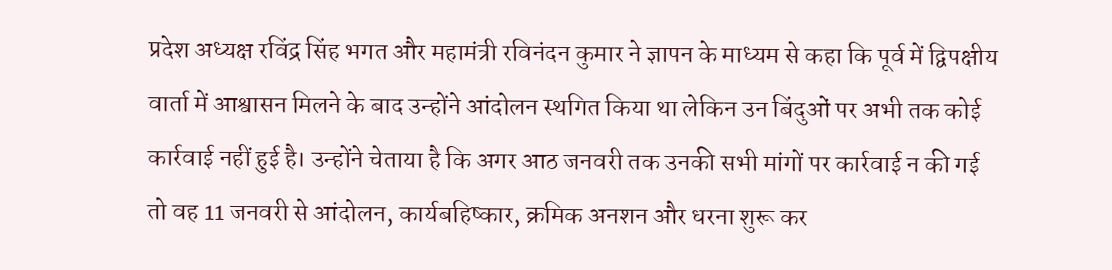प्रदेश अध्यक्ष रविंद्र सिंह भगत और महामंत्री रविनंदन कुमार ने ज्ञापन के माध्यम से कहा कि पूर्व में द्विपक्षीय वार्ता में आश्वासन मिलने के बाद उन्होंने आंदोलन स्थगित किया था लेकिन उन बिंदुओं पर अभी तक कोई कार्रवाई नहीं हुई है। उन्होंने चेताया है कि अगर आठ जनवरी तक उनकी सभी मांगों पर कार्रवाई न की गई तो वह 11 जनवरी से आंदोलन, कार्यबहिष्कार, क्रमिक अनशन और धरना शुरू कर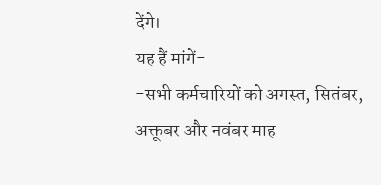देंगे।
यह हैं मांगें-
-सभी कर्मचारियों को अगस्त, सितंबर, अक्तूबर और नवंबर माह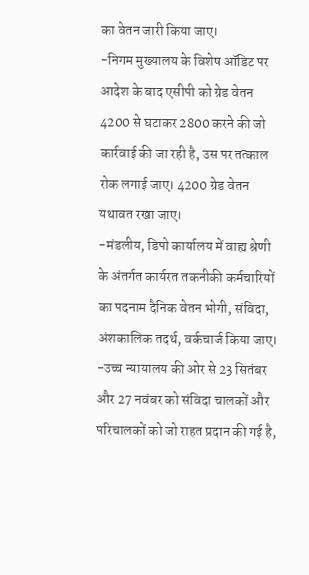का वेतन जारी किया जाए।
-निगम मुख्यालय के विशेष ऑडिट पर आदेश के बाद एसीपी को ग्रेड वेतन 4200 से घटाकर 2800 करने की जो कार्रवाई की जा रही है, उस पर तत्काल रोक लगाई जाए। 4200 ग्रेड वेतन यथावत रखा जाए।
-मंडलीय, डिपो कार्यालय में वाह्य श्रेणी के अंतर्गत कार्यरत तकनीकी कर्मचारियों का पदनाम दैनिक वेतन भोगी, संविदा, अंशकालिक तदर्थ, वर्कचार्ज किया जाए।
-उच्च न्यायालय की ओर से 23 सितंबर और 27 नवंबर को संविदा चालकों और परिचालकों को जो राहत प्रदान की गई है,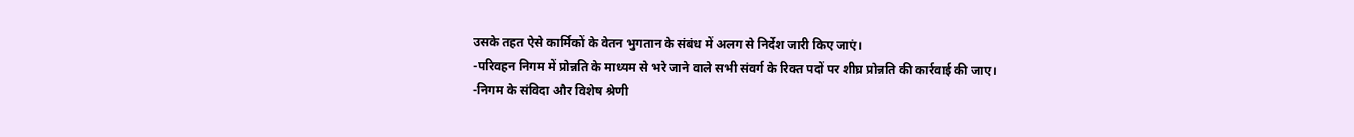उसके तहत ऐसे कार्मिकों के वेतन भुगतान के संबंध में अलग से निर्देश जारी किए जाएं।
-परिवहन निगम में प्रोन्नति के माध्यम से भरे जाने वाले सभी संवर्ग के रिक्त पदों पर शीघ्र प्रोन्नति की कार्रवाई की जाए।
-निगम के संविदा और विशेष श्रेणी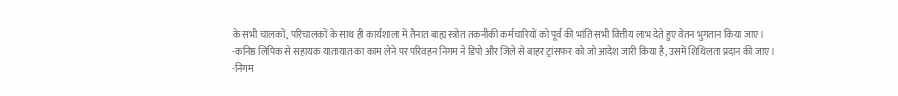के सभी चालकों, परिचालकों के साथ ही कार्यशाला में तैनात बाह्य स्त्रोत तकनीकी कर्मचारियों को पूर्व की भांति सभी वित्तीय लाभ देते हुए वेतन भुगतान किया जाए।
-कनिष्ठ लिपिक से सहायक यातायात का काम लेने पर परिवहन निगम ने डिपो और जिले से बाहर ट्रांसफर को जो आदेश जारी किया है, उसमें शिथिलता प्रदान की जाए।
-निगम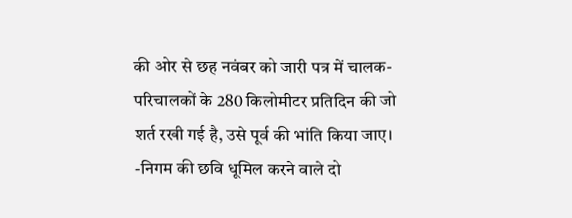की ओर से छह नवंबर को जारी पत्र में चालक-परिचालकों के 280 किलोमीटर प्रतिदिन की जो शर्त रखी गई है, उसे पूर्व की भांति किया जाए।
-निगम की छवि धूमिल करने वाले दो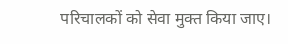परिचालकों को सेवा मुक्त किया जाए।